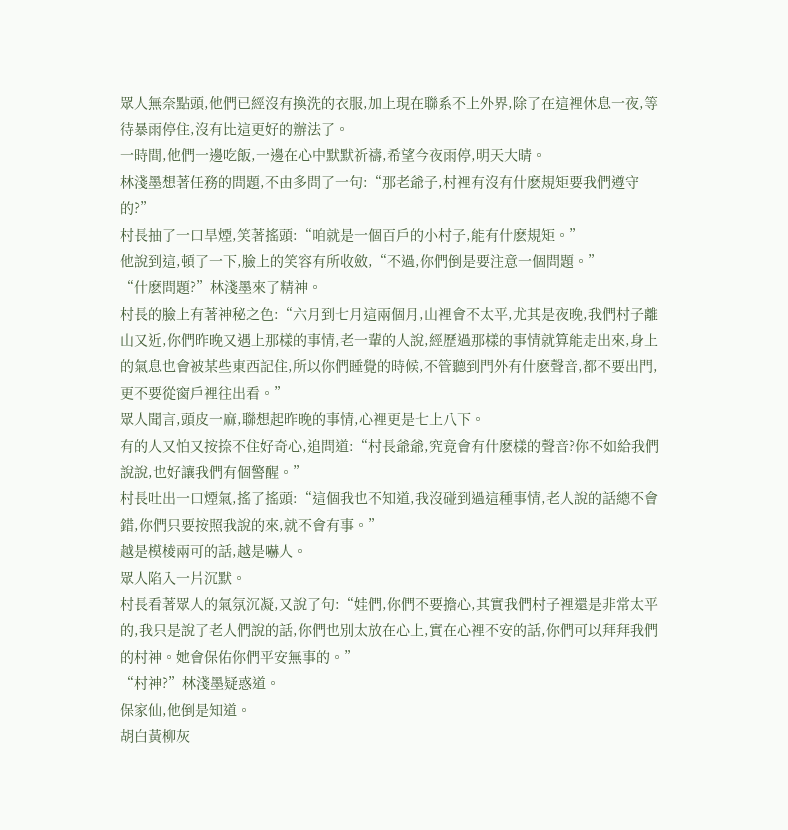眾人無奈點頭,他們已經沒有換洗的衣服,加上現在聯系不上外界,除了在這裡休息一夜,等待暴雨停住,沒有比這更好的辦法了。
一時間,他們一邊吃飯,一邊在心中默默祈禱,希望今夜雨停,明天大晴。
林淺墨想著任務的問題,不由多問了一句:“那老爺子,村裡有沒有什麽規矩要我們遵守的?”
村長抽了一口旱煙,笑著搖頭:“咱就是一個百戶的小村子,能有什麽規矩。”
他說到這,頓了一下,臉上的笑容有所收斂,“不過,你們倒是要注意一個問題。”
“什麽問題?”林淺墨來了精神。
村長的臉上有著神秘之色:“六月到七月這兩個月,山裡會不太平,尤其是夜晚,我們村子離山又近,你們昨晚又遇上那樣的事情,老一輩的人說,經歷過那樣的事情就算能走出來,身上的氣息也會被某些東西記住,所以你們睡覺的時候,不管聽到門外有什麽聲音,都不要出門,更不要從窗戶裡往出看。”
眾人聞言,頭皮一麻,聯想起昨晚的事情,心裡更是七上八下。
有的人又怕又按捺不住好奇心,追問道:“村長爺爺,究竟會有什麽樣的聲音?你不如給我們說說,也好讓我們有個警醒。”
村長吐出一口煙氣,搖了搖頭:“這個我也不知道,我沒碰到過這種事情,老人說的話總不會錯,你們只要按照我說的來,就不會有事。”
越是模棱兩可的話,越是嚇人。
眾人陷入一片沉默。
村長看著眾人的氣氛沉凝,又說了句:“娃們,你們不要擔心,其實我們村子裡還是非常太平的,我只是說了老人們說的話,你們也別太放在心上,實在心裡不安的話,你們可以拜拜我們的村神。她會保佑你們平安無事的。”
“村神?”林淺墨疑惑道。
保家仙,他倒是知道。
胡白黃柳灰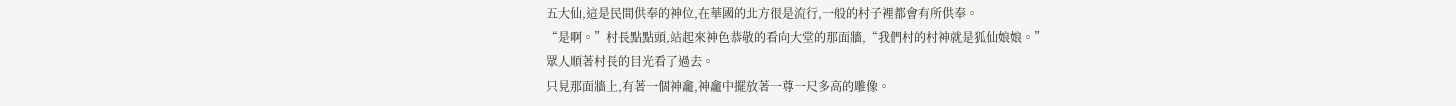五大仙,這是民間供奉的神位,在華國的北方很是流行,一般的村子裡都會有所供奉。
“是啊。”村長點點頭,站起來神色恭敬的看向大堂的那面牆,“我們村的村神就是狐仙娘娘。”
眾人順著村長的目光看了過去。
只見那面牆上,有著一個神龕,神龕中擺放著一尊一尺多高的雕像。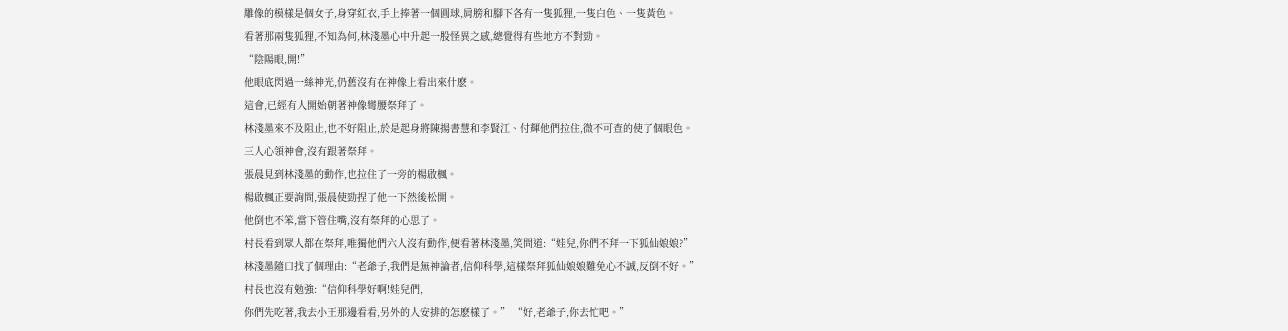雕像的模樣是個女子,身穿紅衣,手上捧著一個圓球,肩膀和腳下各有一隻狐狸,一隻白色、一隻黃色。
看著那兩隻狐狸,不知為何,林淺墨心中升起一股怪異之感,總覺得有些地方不對勁。
“陰陽眼,開!”
他眼底閃過一絲神光,仍舊沒有在神像上看出來什麽。
這會,已經有人開始朝著神像彎腰祭拜了。
林淺墨來不及阻止,也不好阻止,於是起身將陳揚書慧和李賢江、付輝他們拉住,微不可查的使了個眼色。
三人心領神會,沒有跟著祭拜。
張晨見到林淺墨的動作,也拉住了一旁的楊啟楓。
楊啟楓正要詢問,張晨使勁捏了他一下然後松開。
他倒也不笨,當下管住嘴,沒有祭拜的心思了。
村長看到眾人都在祭拜,唯獨他們六人沒有動作,便看著林淺墨,笑問道:“娃兒,你們不拜一下狐仙娘娘?”
林淺墨隨口找了個理由:“老爺子,我們是無神論者,信仰科學,這樣祭拜狐仙娘娘難免心不誠,反倒不好。”
村長也沒有勉強:“信仰科學好啊!娃兒們,
你們先吃著,我去小王那邊看看,另外的人安排的怎麽樣了。” “好,老爺子,你去忙吧。”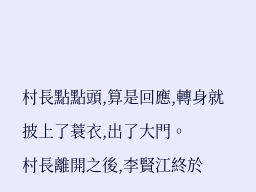村長點點頭,算是回應,轉身就披上了蓑衣,出了大門。
村長離開之後,李賢江終於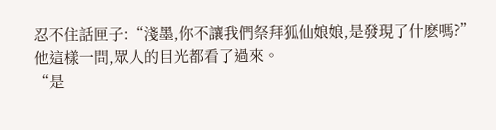忍不住話匣子:“淺墨,你不讓我們祭拜狐仙娘娘,是發現了什麽嗎?”
他這樣一問,眾人的目光都看了過來。
“是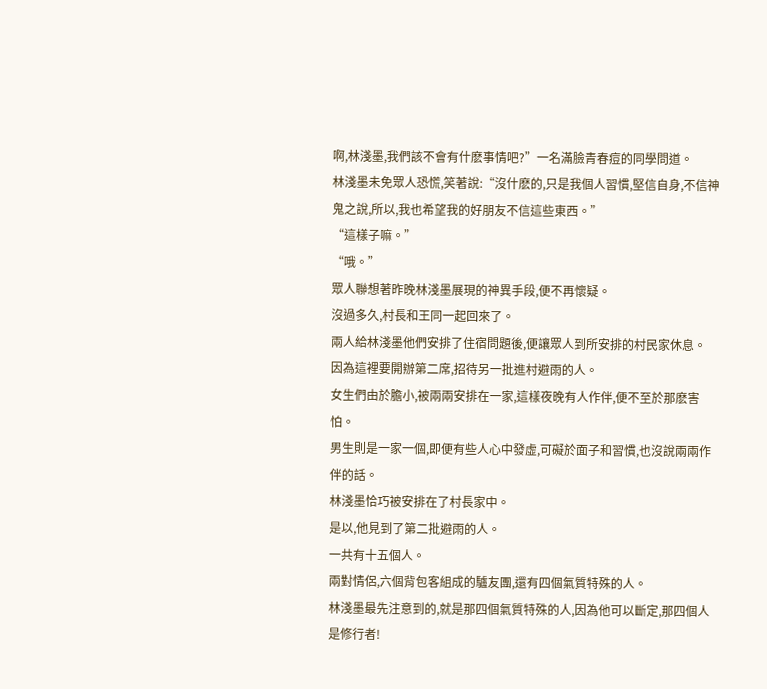啊,林淺墨,我們該不會有什麽事情吧?”一名滿臉青春痘的同學問道。
林淺墨未免眾人恐慌,笑著說:“沒什麽的,只是我個人習慣,堅信自身,不信神鬼之說,所以,我也希望我的好朋友不信這些東西。”
“這樣子嘛。”
“哦。”
眾人聯想著昨晚林淺墨展現的神異手段,便不再懷疑。
沒過多久,村長和王同一起回來了。
兩人給林淺墨他們安排了住宿問題後,便讓眾人到所安排的村民家休息。
因為這裡要開辦第二席,招待另一批進村避雨的人。
女生們由於膽小,被兩兩安排在一家,這樣夜晚有人作伴,便不至於那麽害怕。
男生則是一家一個,即便有些人心中發虛,可礙於面子和習慣,也沒說兩兩作伴的話。
林淺墨恰巧被安排在了村長家中。
是以,他見到了第二批避雨的人。
一共有十五個人。
兩對情侶,六個背包客組成的驢友團,還有四個氣質特殊的人。
林淺墨最先注意到的,就是那四個氣質特殊的人,因為他可以斷定,那四個人是修行者!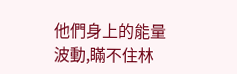他們身上的能量波動,瞞不住林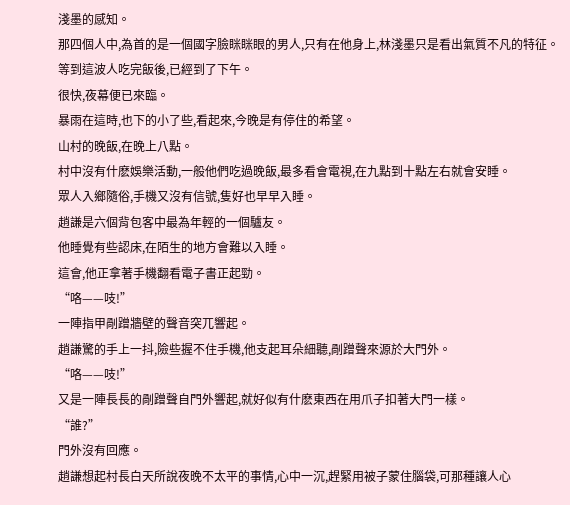淺墨的感知。
那四個人中,為首的是一個國字臉眯眯眼的男人,只有在他身上,林淺墨只是看出氣質不凡的特征。
等到這波人吃完飯後,已經到了下午。
很快,夜幕便已來臨。
暴雨在這時,也下的小了些,看起來,今晚是有停住的希望。
山村的晚飯,在晚上八點。
村中沒有什麽娛樂活動,一般他們吃過晚飯,最多看會電視,在九點到十點左右就會安睡。
眾人入鄉隨俗,手機又沒有信號,隻好也早早入睡。
趙謙是六個背包客中最為年輕的一個驢友。
他睡覺有些認床,在陌生的地方會難以入睡。
這會,他正拿著手機翻看電子書正起勁。
“咯——吱!”
一陣指甲剮蹭牆壁的聲音突兀響起。
趙謙驚的手上一抖,險些握不住手機,他支起耳朵細聽,剮蹭聲來源於大門外。
“咯——吱!”
又是一陣長長的剮蹭聲自門外響起,就好似有什麽東西在用爪子扣著大門一樣。
“誰?”
門外沒有回應。
趙謙想起村長白天所說夜晚不太平的事情,心中一沉,趕緊用被子蒙住腦袋,可那種讓人心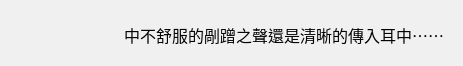中不舒服的剮蹭之聲還是清晰的傳入耳中……